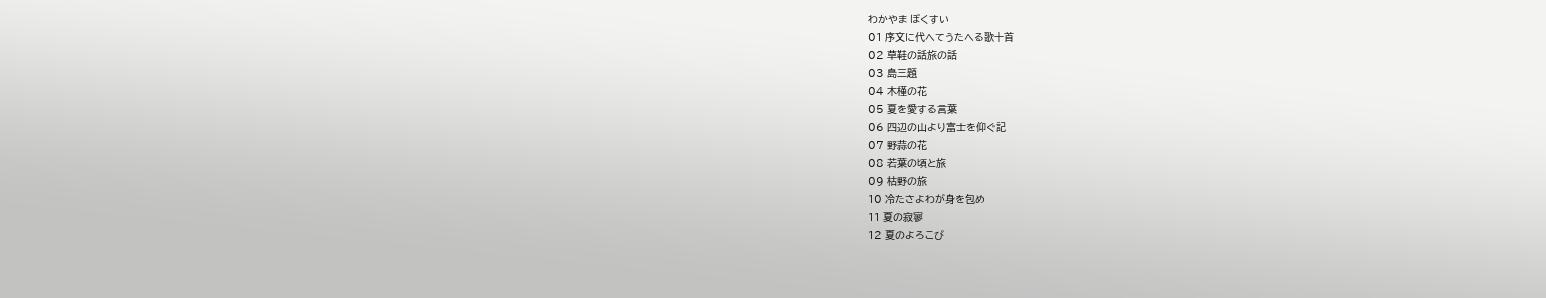わかやま ぼくすい
01 序文に代へてうたへる歌十首
02 草鞋の話旅の話
03 島三題
04 木槿の花
05 夏を愛する言葉
06 四辺の山より富士を仰ぐ記
07 野蒜の花
08 若葉の頃と旅
09 枯野の旅
10 冷たさよわが身を包め
11 夏の寂寥
12 夏のよろこび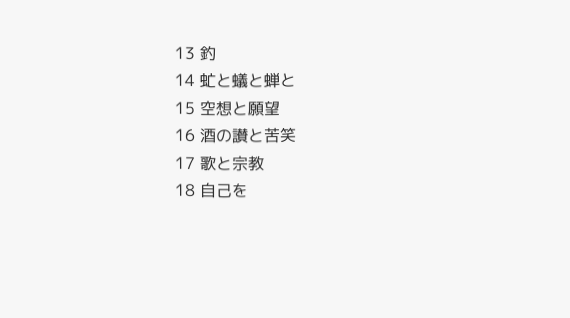13 釣
14 虻と蟻と蝉と
15 空想と願望
16 酒の讃と苦笑
17 歌と宗教
18 自己を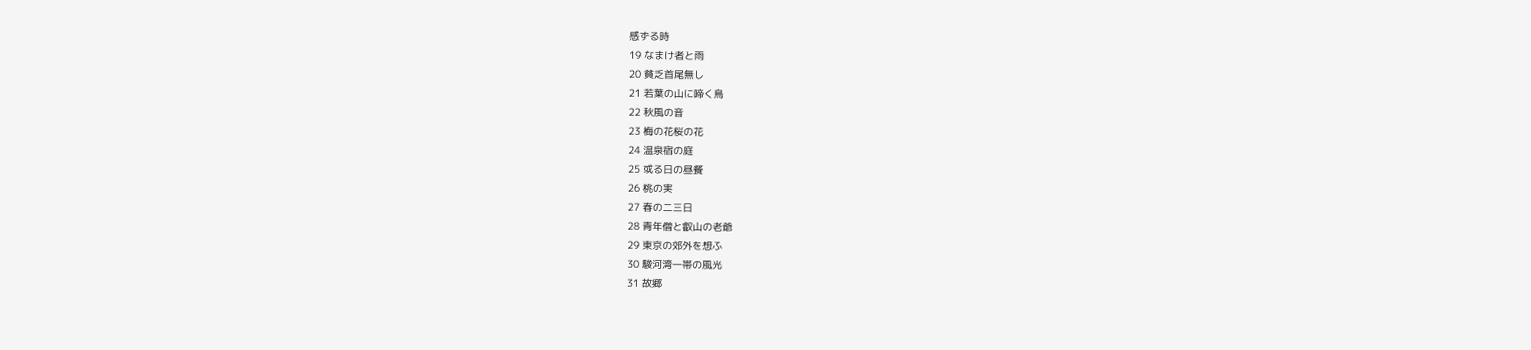感ずる時
19 なまけ者と雨
20 貧乏首尾無し
21 若葉の山に啼く鳥
22 秋風の音
23 梅の花桜の花
24 温泉宿の庭
25 或る日の昼餐
26 桃の実
27 春の二三日
28 青年僧と叡山の老爺
29 東京の郊外を想ふ
30 駿河湾一帯の風光
31 故郷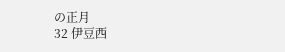の正月
32 伊豆西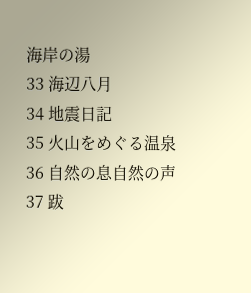海岸の湯
33 海辺八月
34 地震日記
35 火山をめぐる温泉
36 自然の息自然の声
37 跋